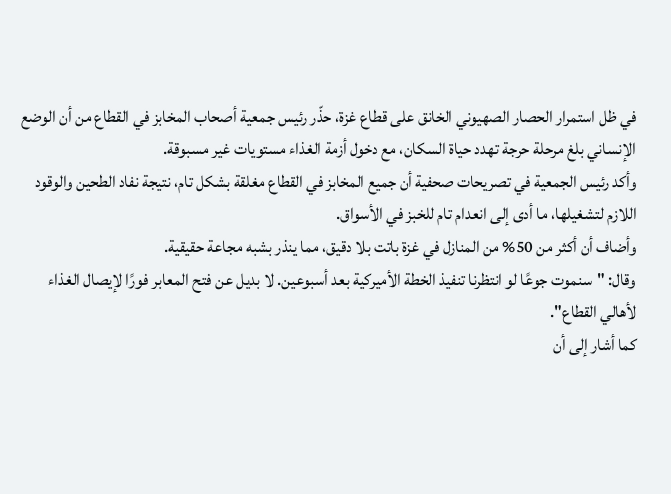في ظل استمرار الحصار الصهيوني الخانق على قطاع غزة، حذّر رئيس جمعية أصحاب المخابز في القطاع من أن الوضع الإنساني بلغ مرحلة حرجة تهدد حياة السكان، مع دخول أزمة الغذاء مستويات غير مسبوقة.
وأكد رئيس الجمعية في تصريحات صحفية أن جميع المخابز في القطاع مغلقة بشكل تام، نتيجة نفاد الطحين والوقود اللازم لتشغيلها، ما أدى إلى انعدام تام للخبز في الأسواق.
وأضاف أن أكثر من 50% من المنازل في غزة باتت بلا دقيق، مما ينذر بشبه مجاعة حقيقية.
وقال: "سنموت جوعًا لو انتظرنا تنفيذ الخطة الأميركية بعد أسبوعين. لا بديل عن فتح المعابر فورًا لإيصال الغذاء لأهالي القطاع".
كما أشار إلى أن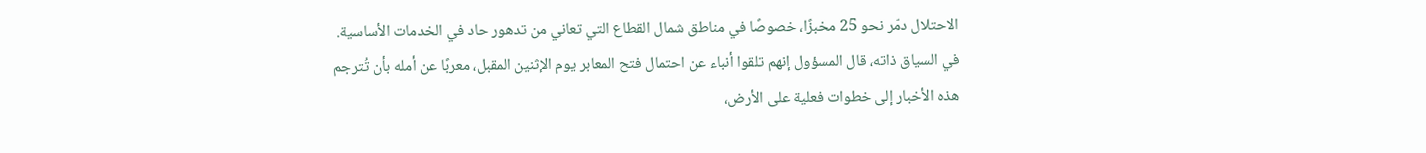الاحتلال دمّر نحو 25 مخبزًا، خصوصًا في مناطق شمال القطاع التي تعاني من تدهور حاد في الخدمات الأساسية.
في السياق ذاته، قال المسؤول إنهم تلقوا أنباء عن احتمال فتح المعابر يوم الإثنين المقبل، معربًا عن أمله بأن تُترجم هذه الأخبار إلى خطوات فعلية على الأرض،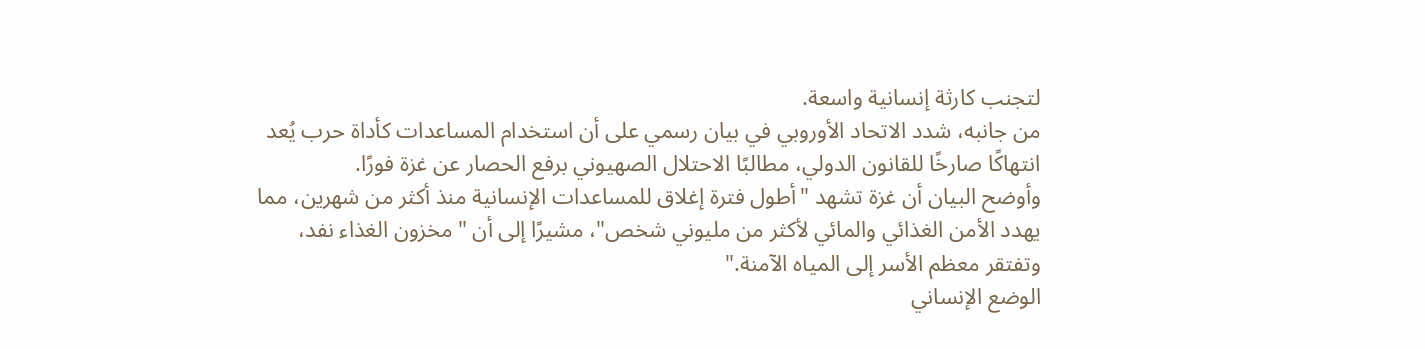لتجنب كارثة إنسانية واسعة.
من جانبه، شدد الاتحاد الأوروبي في بيان رسمي على أن استخدام المساعدات كأداة حرب يُعد انتهاكًا صارخًا للقانون الدولي، مطالبًا الاحتلال الصهيوني برفع الحصار عن غزة فورًا.
وأوضح البيان أن غزة تشهد "أطول فترة إغلاق للمساعدات الإنسانية منذ أكثر من شهرين، مما يهدد الأمن الغذائي والمائي لأكثر من مليوني شخص"، مشيرًا إلى أن "مخزون الغذاء نفد، وتفتقر معظم الأسر إلى المياه الآمنة."
الوضع الإنساني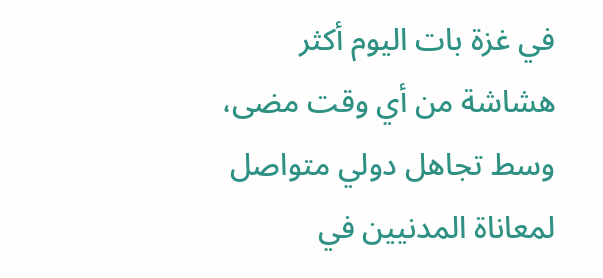في غزة بات اليوم أكثر هشاشة من أي وقت مضى، وسط تجاهل دولي متواصل لمعاناة المدنيين في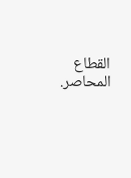القطاع المحاصر.